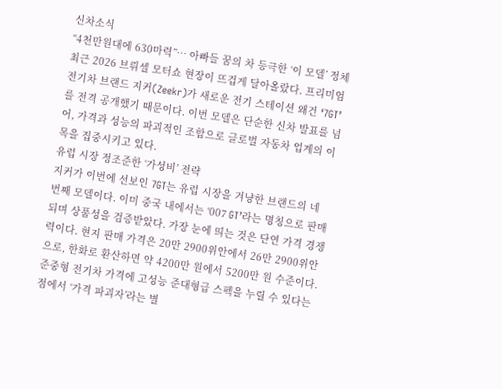신차소식
“4천만원대에 630마력”… 아빠들 꿈의 차 등극한 ‘이 모델’ 정체
최근 2026 브뤼셀 모터쇼 현장이 뜨겁게 달아올랐다. 프리미엄 전기차 브랜드 지커(Zeekr)가 새로운 전기 스테이션 왜건 ‘7GT’를 전격 공개했기 때문이다. 이번 모델은 단순한 신차 발표를 넘어, 가격과 성능의 파괴적인 조합으로 글로벌 자동차 업계의 이목을 집중시키고 있다.
유럽 시장 정조준한 ‘가성비’ 전략
지커가 이번에 선보인 7GT는 유럽 시장을 겨냥한 브랜드의 네 번째 모델이다. 이미 중국 내에서는 ‘007 GT’라는 명칭으로 판매되며 상품성을 검증받았다. 가장 눈에 띄는 것은 단연 가격 경쟁력이다. 현지 판매 가격은 20만 2900위안에서 26만 2900위안으로, 한화로 환산하면 약 4200만 원에서 5200만 원 수준이다. 준중형 전기차 가격에 고성능 준대형급 스펙을 누릴 수 있다는 점에서 ‘가격 파괴자’라는 별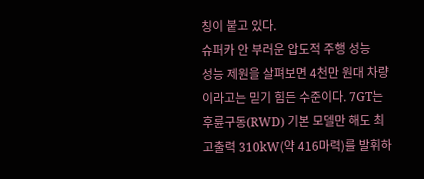칭이 붙고 있다.
슈퍼카 안 부러운 압도적 주행 성능
성능 제원을 살펴보면 4천만 원대 차량이라고는 믿기 힘든 수준이다. 7GT는 후륜구동(RWD) 기본 모델만 해도 최고출력 310kW(약 416마력)를 발휘하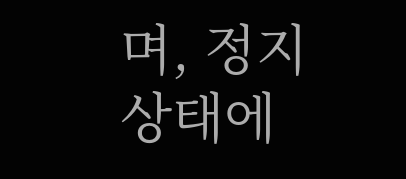며, 정지 상태에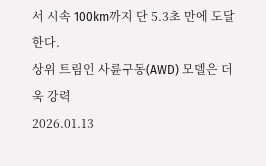서 시속 100km까지 단 5.3초 만에 도달한다.
상위 트림인 사륜구동(AWD) 모델은 더욱 강력
2026.01.13